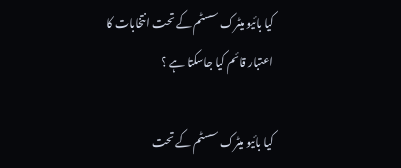کیا بائیو میٹرک سسٹم کے تحت انتخابات کا اعتبار قائم کیا جاسکتا ہے ؟

کیا بائیو میٹرک سسٹم کے تحت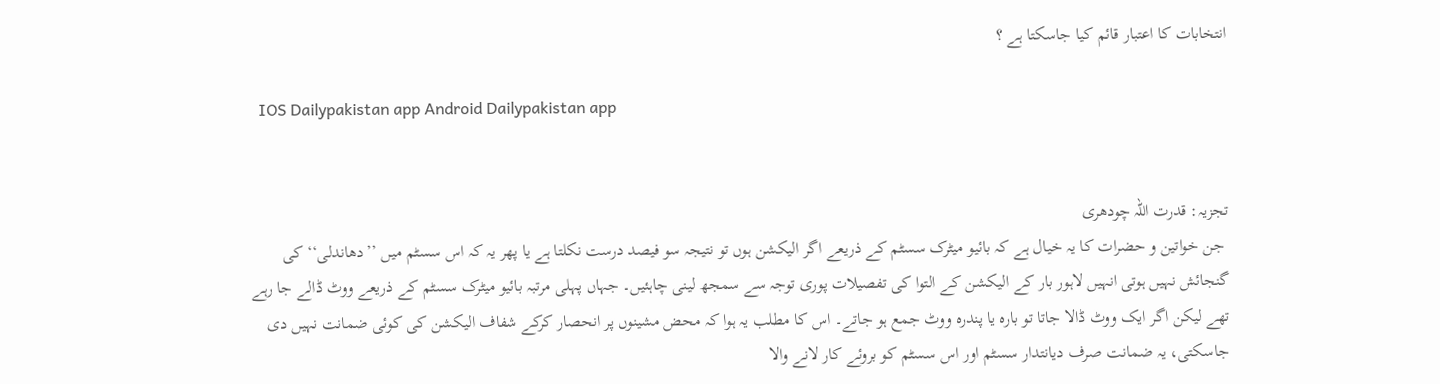انتخابات کا اعتبار قائم کیا جاسکتا ہے ؟

  IOS Dailypakistan app Android Dailypakistan app


تجزیہ: قدرت اللہ چودھری
 جن خواتین و حضرات کا یہ خیال ہے کہ بائیو میٹرک سسٹم کے ذریعے اگر الیکشن ہوں تو نتیجہ سو فیصد درست نکلتا ہے یا پھر یہ کہ اس سسٹم میں ’’دھاندلی‘‘ کی گنجائش نہیں ہوتی انہیں لاہور بار کے الیکشن کے التوا کی تفصیلات پوری توجہ سے سمجھ لینی چاہئیں۔ جہاں پہلی مرتبہ بائیو میٹرک سسٹم کے ذریعے ووٹ ڈالے جا رہے تھے لیکن اگر ایک ووٹ ڈالا جاتا تو بارہ یا پندرہ ووٹ جمع ہو جاتے۔ اس کا مطلب یہ ہوا کہ محض مشینوں پر انحصار کرکے شفاف الیکشن کی کوئی ضمانت نہیں دی جاسکتی، یہ ضمانت صرف دیانتدار سسٹم اور اس سسٹم کو بروئے کار لانے والا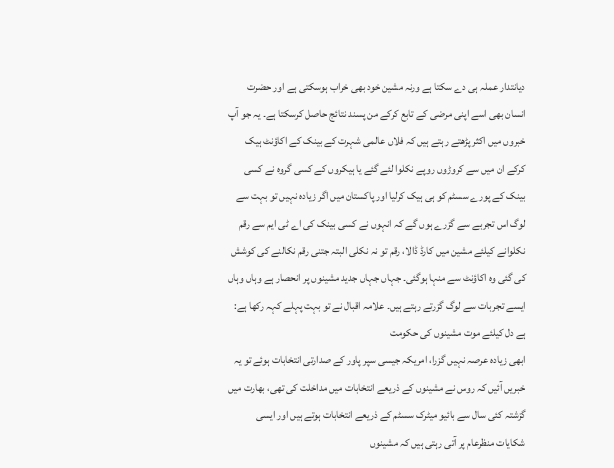دیانتدار عملہ ہی دے سکتا ہے ورنہ مشین خود بھی خراب ہوسکتی ہے اور حضرت انسان بھی اسے اپنی مرضی کے تابع کرکے من پسند نتائج حاصل کرسکتا ہے۔ یہ جو آپ خبروں میں اکثر پڑھتے رہتے ہیں کہ فلاں عالمی شہرت کے بینک کے اکاؤنٹ ہیک کرکے ان میں سے کروڑوں روپے نکلوا لئے گئے یا ہیکروں کے کسی گروہ نے کسی بینک کے پورے سسٹم کو ہی ہیک کرلیا اور پاکستان میں اگر زیادہ نہیں تو بہت سے لوگ اس تجربے سے گزرے ہوں گے کہ انہوں نے کسی بینک کی اے ٹی ایم سے رقم نکلوانے کیلئے مشین میں کارڈ ڈالا، رقم تو نہ نکلی البتہ جتنی رقم نکالنے کی کوشش کی گئی وہ اکاؤنٹ سے منہا ہوگئی۔ جہاں جہاں جدید مشینوں پر انحصار ہے وہاں وہاں ایسے تجربات سے لوگ گزرتے رہتے ہیں۔ علامہ اقبال نے تو بہت پہلے کہہ رکھا ہے:
ہے دل کیلئے موت مشینوں کی حکومت
ابھی زیادہ عرصہ نہیں گزرا، امریکہ جیسی سپر پاور کے صدارتی انتخابات ہوئے تو یہ خبریں آئیں کہ روس نے مشینوں کے ذریعے انتخابات میں مداخلت کی تھی، بھارت میں گزشتہ کئی سال سے بائیو میٹرک سسٹم کے ذریعے انتخابات ہوتے ہیں اور ایسی شکایات منظرعام پر آتی رہتی ہیں کہ مشینوں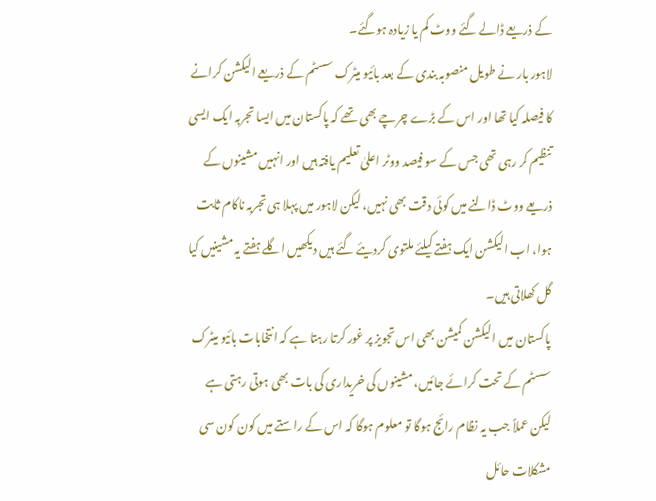کے ذریعے ڈالے گئے ووٹ کم یا زیادہ ہوگئے۔
لاہور بار نے طویل منصوبہ بندی کے بعد بائیو میٹرک سسٹم کے ذریعے الیکشن کرانے کا فیصلہ کیا تھا اور اس کے بڑے چرچے بھی تھے کہ پاکستان میں ایسا تجربہ ایک ایسی تنظیم کر رہی تھی جس کے سو فیصد ووٹر اعلیٰ تعلیم یافتہ ہیں اور انہیں مشینوں کے ذریعے ووٹ ڈالنے میں کوئی دقت بھی نہیں، لیکن لاہور میں پہلا ہی تجربہ ناکام ثابت ہوا، اب الیکشن ایک ہفتے کیلئے ملتوی کردیئے گئے ہیں دیکھیں اگلے ہفتے یہ مشینیں کیا گل کھلاتی ہیں۔
پاکستان میں الیکشن کمیشن بھی اس تجویز پر غور کرتا رہتا ہے کہ انتخابات بائیو میٹرک سسٹم کے تحت کرائے جائیں، مشینوں کی خریداری کی بات بھی ہوتی رہتی ہے لیکن عملاً جب یہ نظام رائج ہوگا تو معلوم ہوگا کہ اس کے راستے میں کون کون سی مشکلات حائل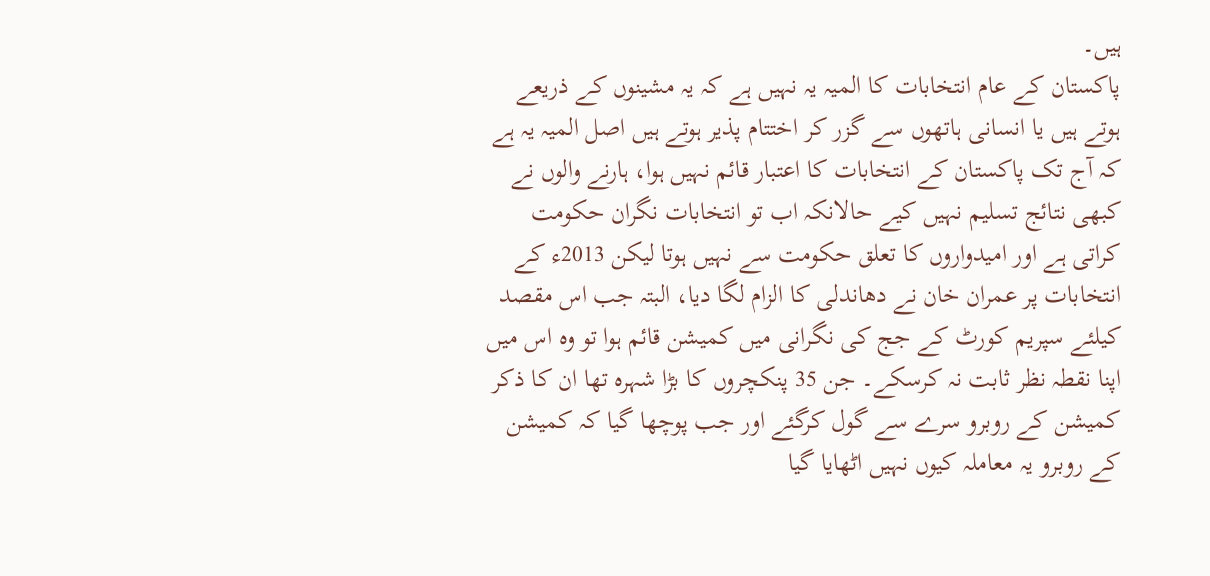ہیں۔
پاکستان کے عام انتخابات کا المیہ یہ نہیں ہے کہ یہ مشینوں کے ذریعے ہوتے ہیں یا انسانی ہاتھوں سے گزر کر اختتام پذیر ہوتے ہیں اصل المیہ یہ ہے کہ آج تک پاکستان کے انتخابات کا اعتبار قائم نہیں ہوا، ہارنے والوں نے کبھی نتائج تسلیم نہیں کیے حالانکہ اب تو انتخابات نگران حکومت کراتی ہے اور امیدواروں کا تعلق حکومت سے نہیں ہوتا لیکن 2013ء کے انتخابات پر عمران خان نے دھاندلی کا الزام لگا دیا، البتہ جب اس مقصد کیلئے سپریم کورٹ کے جج کی نگرانی میں کمیشن قائم ہوا تو وہ اس میں اپنا نقطہ نظر ثابت نہ کرسکے۔ جن 35 پنکچروں کا بڑا شہرہ تھا ان کا ذکر کمیشن کے روبرو سرے سے گول کرگئے اور جب پوچھا گیا کہ کمیشن کے روبرو یہ معاملہ کیوں نہیں اٹھایا گیا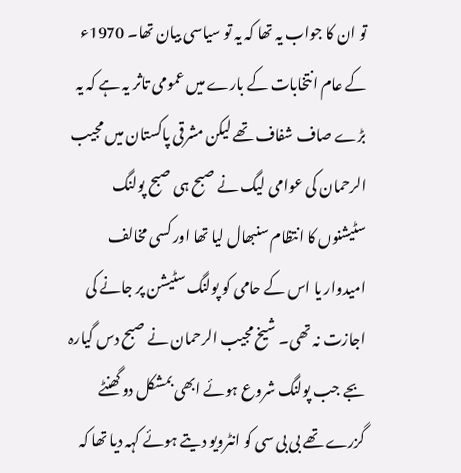تو ان کا جواب یہ تھا کہ یہ تو سیاسی بیان تھا۔ 1970ء کے عام انتخابات کے بارے میں عمومی تاثر یہ ہے کہ یہ بڑے صاف شفاف تھے لیکن مشرقی پاکستان میں مجیب الرحمان کی عوامی لیگ نے صبح ہی صبح پولنگ سٹیشنوں کا انتظام سنبھال لیا تھا اور کسی مخالف امیدوار یا اس کے حامی کو پولنگ سٹیشن پر جانے کی اجازت نہ تھی۔ شیخ مجیب الرحمان نے صبح دس گیارہ بجے جب پولنگ شروع ہوئے ابھی بمشکل دو گھنٹے گزرے تھے بی بی سی کو انٹرویو دیتے ہوئے کہہ دیا تھا کہ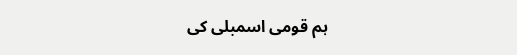ہم قومی اسمبلی کی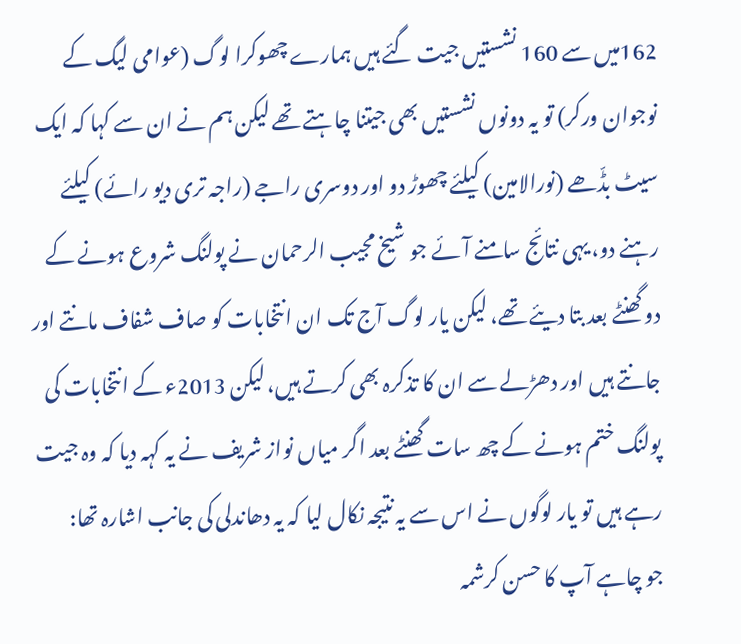162میں سے 160 نشستیں جیت گئے ہیں ہمارے چھوکرا لوگ (عوامی لیگ کے نوجوان ورکر) تو یہ دونوں نشستیں بھی جیتنا چاہتے تھے لیکن ہم نے ان سے کہا کہ ایک سیٹ بڈّھے (نورالامین) کیلئے چھوڑ دو اور دوسری راجے (راجہ تری دیو رائے) کیلئے رہنے دو، یہی نتائج سامنے آئے جو شیخ مجیب الرحمان نے پولنگ شروع ہونے کے دو گھنٹے بعد بتا دیئے تھے، لیکن یار لوگ آج تک ان انتخابات کو صاف شفاف مانتے اور جانتے ہیں اور دھڑلے سے ان کا تذکرہ بھی کرتے ہیں، لیکن 2013ء کے انتخابات کی پولنگ ختم ہونے کے چھ سات گھنٹے بعد اگر میاں نواز شریف نے یہ کہہ دیا کہ وہ جیت رہے ہیں تو یار لوگوں نے اس سے یہ نتیجہ نکال لیا کہ یہ دھاندلی کی جانب اشارہ تھا:
جو چاہے آپ کا حسن کرشمہ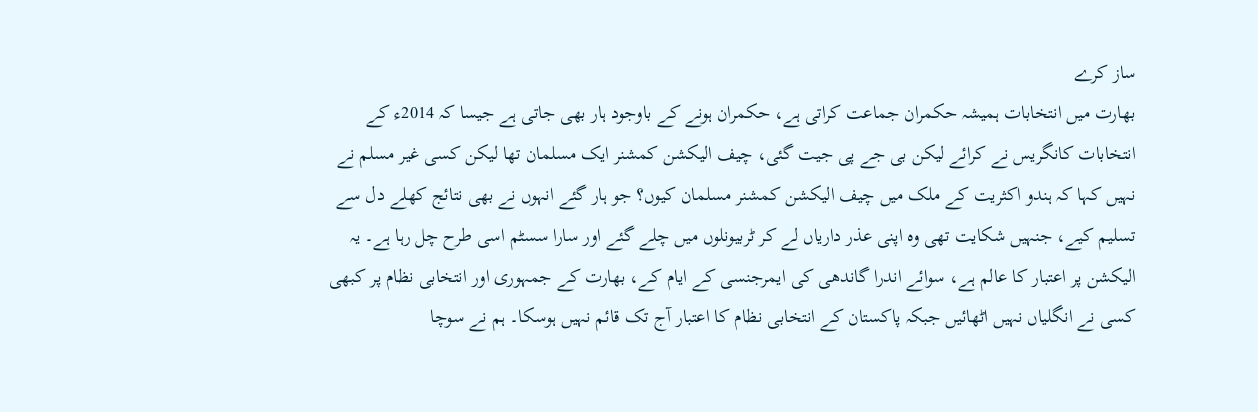ساز کرے
بھارت میں انتخابات ہمیشہ حکمران جماعت کراتی ہے، حکمران ہونے کے باوجود ہار بھی جاتی ہے جیسا کہ 2014ء کے انتخابات کانگریس نے کرائے لیکن بی جے پی جیت گئی، چیف الیکشن کمشنر ایک مسلمان تھا لیکن کسی غیر مسلم نے نہیں کہا کہ ہندو اکثریت کے ملک میں چیف الیکشن کمشنر مسلمان کیوں؟ جو ہار گئے انہوں نے بھی نتائج کھلے دل سے تسلیم کیے، جنہیں شکایت تھی وہ اپنی عذر داریاں لے کر ٹربیونلوں میں چلے گئے اور سارا سسٹم اسی طرح چل رہا ہے۔ یہ الیکشن پر اعتبار کا عالم ہے، سوائے اندرا گاندھی کی ایمرجنسی کے ایام کے، بھارت کے جمہوری اور انتخابی نظام پر کبھی کسی نے انگلیاں نہیں اٹھائیں جبکہ پاکستان کے انتخابی نظام کا اعتبار آج تک قائم نہیں ہوسکا۔ ہم نے سوچا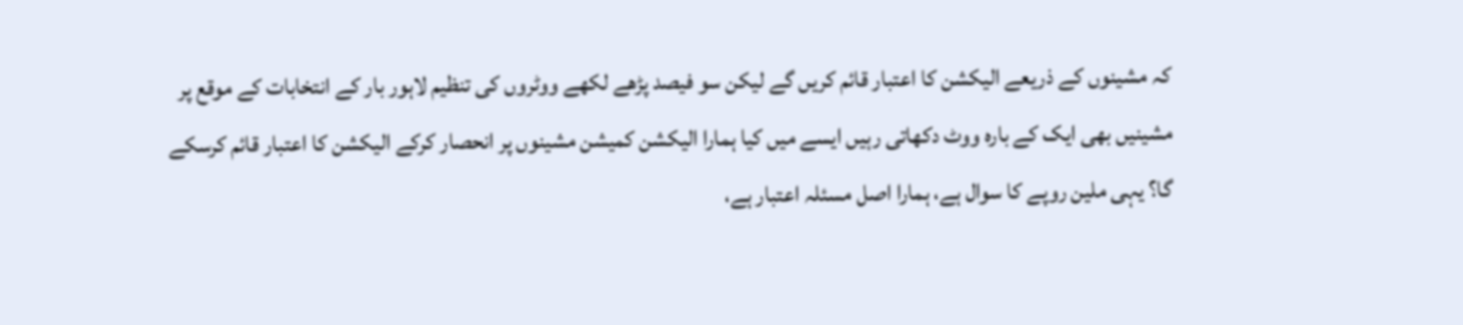کہ مشینوں کے ذریعے الیکشن کا اعتبار قائم کریں گے لیکن سو فیصد پڑھے لکھے ووٹروں کی تنظیم لاہور بار کے انتخابات کے موقع پر مشینیں بھی ایک کے بارہ ووٹ دکھاتی رہیں ایسے میں کیا ہمارا الیکشن کمیشن مشینوں پر انحصار کرکے الیکشن کا اعتبار قائم کرسکے گا؟ یہی ملین روپے کا سوال ہے، ہمارا اصل مسئلہ اعتبار ہے،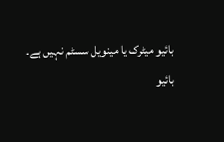بائیو میٹرک یا مینویل سسٹم نہیں ہے۔
بائیو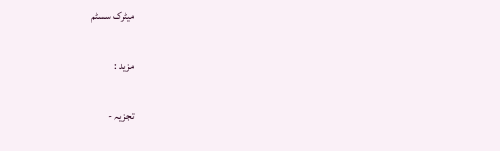میٹرک سسٹم

مزید :

تجزیہ -